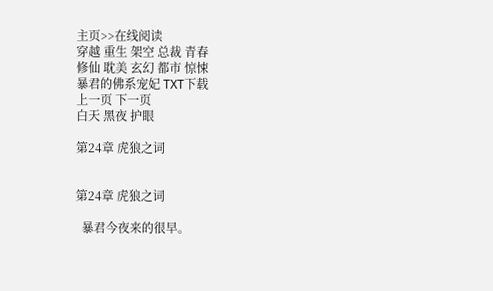主页>>在线阅读
穿越 重生 架空 总裁 青春
修仙 耽美 玄幻 都市 惊悚
暴君的佛系宠妃 TXT下载
上一页 下一页
白天 黑夜 护眼

第24章 虎狼之词


第24章 虎狼之词

  暴君今夜来的很早。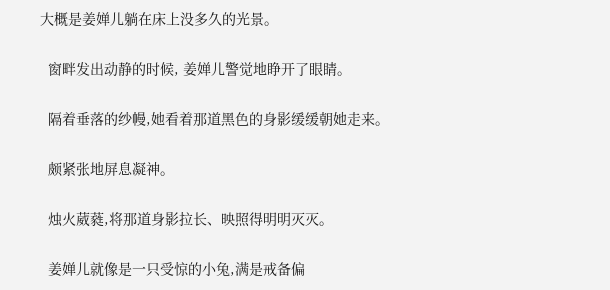大概是姜婵儿躺在床上没多久的光景。

  窗畔发出动静的时候, 姜婵儿警觉地睁开了眼睛。

  隔着垂落的纱幔,她看着那道黑色的身影缓缓朝她走来。

  颇紧张地屏息凝神。

  烛火葳蕤,将那道身影拉长、映照得明明灭灭。

  姜婵儿就像是一只受惊的小兔,满是戒备偏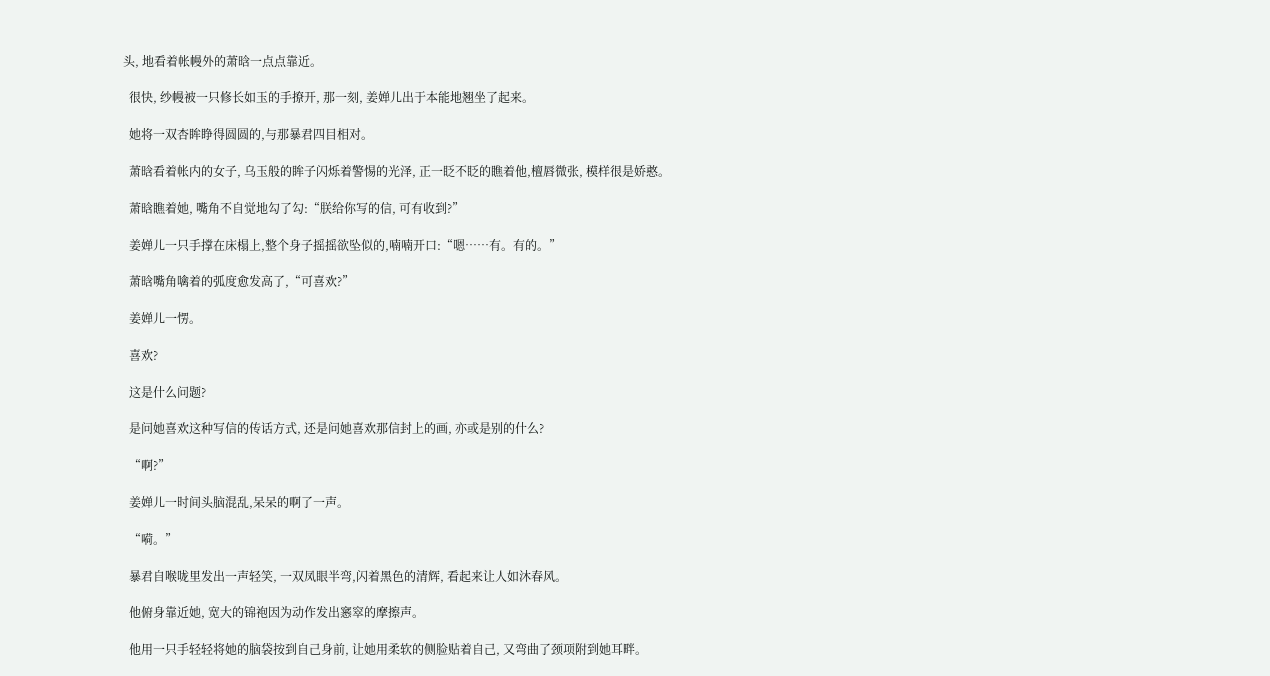头, 地看着帐幔外的萧晗一点点靠近。

  很快, 纱幔被一只修长如玉的手撩开, 那一刻, 姜婵儿出于本能地翘坐了起来。

  她将一双杏眸睁得圆圆的,与那暴君四目相对。

  萧晗看着帐内的女子, 乌玉般的眸子闪烁着警惕的光泽, 正一眨不眨的瞧着他,檀唇微张, 模样很是娇憨。

  萧晗瞧着她, 嘴角不自觉地勾了勾:“朕给你写的信, 可有收到?”

  姜婵儿一只手撑在床榻上,整个身子摇摇欲坠似的,喃喃开口:“嗯……有。有的。”

  萧晗嘴角噙着的弧度愈发高了,“可喜欢?”

  姜婵儿一愣。

  喜欢?

  这是什么问题?

  是问她喜欢这种写信的传话方式, 还是问她喜欢那信封上的画, 亦或是别的什么?

  “啊?”

  姜婵儿一时间头脑混乱,呆呆的啊了一声。

  “嗬。”

  暴君自喉咙里发出一声轻笑, 一双凤眼半弯,闪着黑色的清辉, 看起来让人如沐春风。

  他俯身靠近她, 宽大的锦袍因为动作发出窸窣的摩擦声。

  他用一只手轻轻将她的脑袋按到自己身前, 让她用柔软的侧脸贴着自己, 又弯曲了颈项附到她耳畔。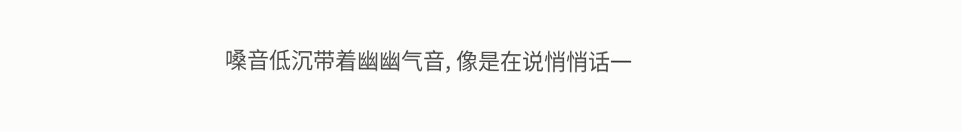嗓音低沉带着幽幽气音, 像是在说悄悄话一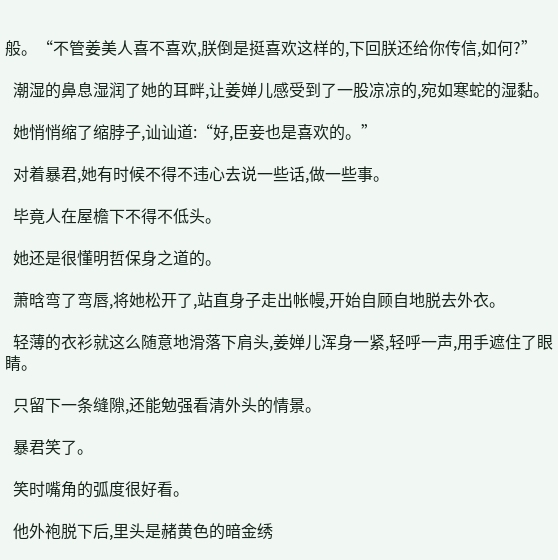般。“不管姜美人喜不喜欢,朕倒是挺喜欢这样的,下回朕还给你传信,如何?”

  潮湿的鼻息湿润了她的耳畔,让姜婵儿感受到了一股凉凉的,宛如寒蛇的湿黏。

  她悄悄缩了缩脖子,讪讪道:“好,臣妾也是喜欢的。”

  对着暴君,她有时候不得不违心去说一些话,做一些事。

  毕竟人在屋檐下不得不低头。

  她还是很懂明哲保身之道的。

  萧晗弯了弯唇,将她松开了,站直身子走出帐幔,开始自顾自地脱去外衣。

  轻薄的衣衫就这么随意地滑落下肩头,姜婵儿浑身一紧,轻呼一声,用手遮住了眼睛。

  只留下一条缝隙,还能勉强看清外头的情景。

  暴君笑了。

  笑时嘴角的弧度很好看。

  他外袍脱下后,里头是赭黄色的暗金绣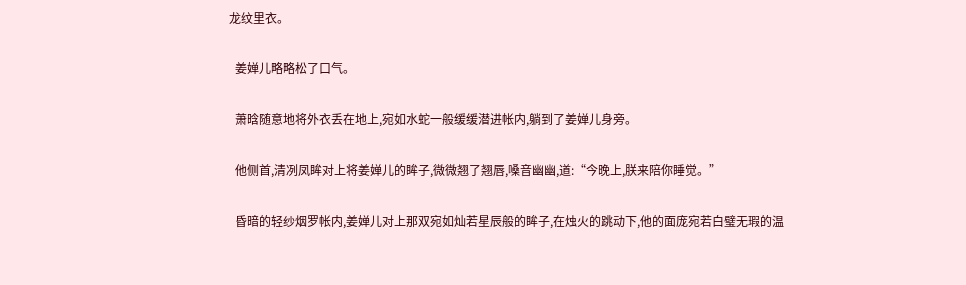龙纹里衣。

  姜婵儿略略松了口气。

  萧晗随意地将外衣丢在地上,宛如水蛇一般缓缓潜进帐内,躺到了姜婵儿身旁。

  他侧首,清冽凤眸对上将姜婵儿的眸子,微微翘了翘唇,嗓音幽幽,道:“今晚上,朕来陪你睡觉。”

  昏暗的轻纱烟罗帐内,姜婵儿对上那双宛如灿若星辰般的眸子,在烛火的跳动下,他的面庞宛若白璧无瑕的温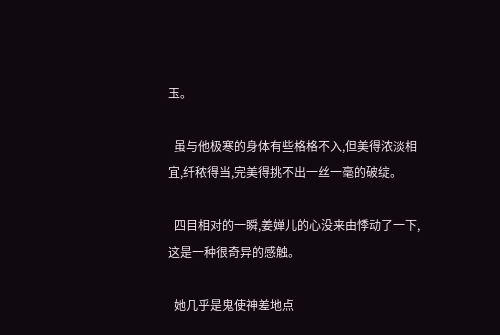玉。

  虽与他极寒的身体有些格格不入,但美得浓淡相宜,纤秾得当,完美得挑不出一丝一毫的破绽。

  四目相对的一瞬,姜婵儿的心没来由悸动了一下,这是一种很奇异的感触。

  她几乎是鬼使神差地点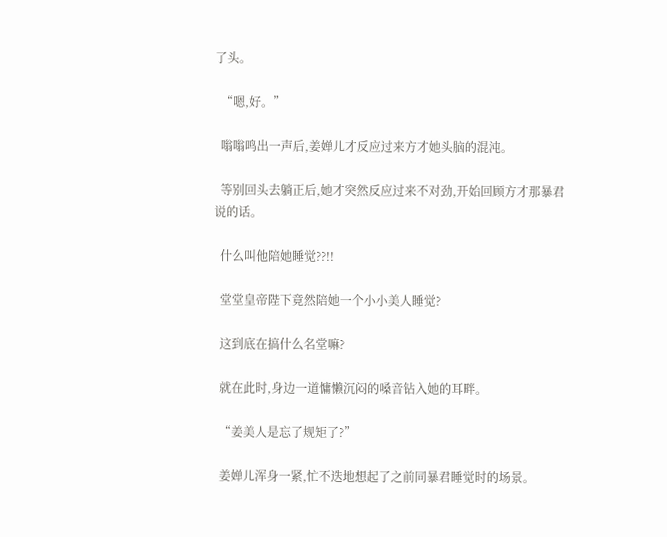了头。

  “嗯,好。”

  嗡嗡鸣出一声后,姜婵儿才反应过来方才她头脑的混沌。

  等别回头去躺正后,她才突然反应过来不对劲,开始回顾方才那暴君说的话。

  什么叫他陪她睡觉??!!

  堂堂皇帝陛下竟然陪她一个小小美人睡觉?

  这到底在搞什么名堂嘛?

  就在此时,身边一道慵懒沉闷的嗓音钻入她的耳畔。

  “姜美人是忘了规矩了?”

  姜婵儿浑身一紧,忙不迭地想起了之前同暴君睡觉时的场景。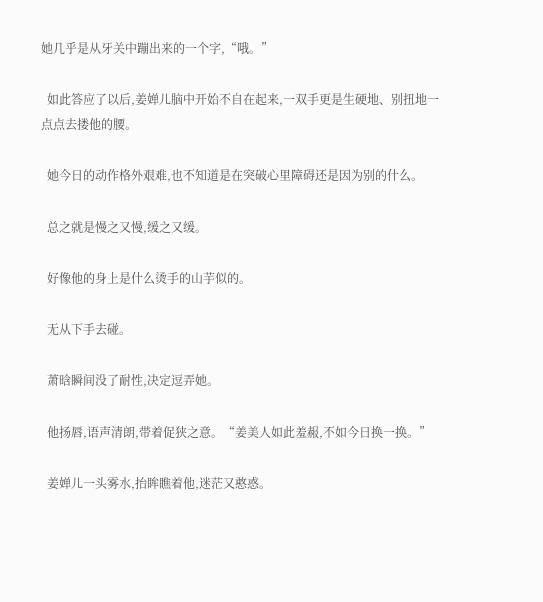她几乎是从牙关中蹦出来的一个字,“哦。”

  如此答应了以后,姜婵儿脑中开始不自在起来,一双手更是生硬地、别扭地一点点去搂他的腰。

  她今日的动作格外艰难,也不知道是在突破心里障碍还是因为别的什么。

  总之就是慢之又慢,缓之又缓。

  好像他的身上是什么烫手的山芋似的。

  无从下手去碰。

  萧晗瞬间没了耐性,决定逗弄她。

  他扬唇,语声清朗,带着促狭之意。“姜美人如此羞赧,不如今日换一换。”

  姜婵儿一头雾水,抬眸瞧着他,迷茫又憨惑。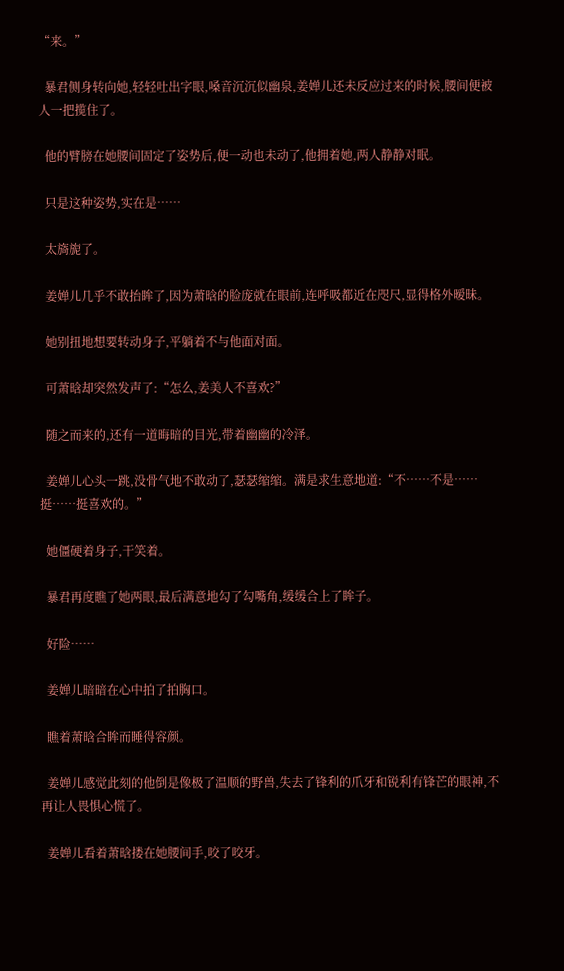“来。”

  暴君侧身转向她,轻轻吐出字眼,嗓音沉沉似幽泉,姜婵儿还未反应过来的时候,腰间便被人一把揽住了。

  他的臂膀在她腰间固定了姿势后,便一动也未动了,他拥着她,两人静静对眠。

  只是这种姿势,实在是……

  太旖旎了。

  姜婵儿几乎不敢抬眸了,因为萧晗的脸庞就在眼前,连呼吸都近在咫尺,显得格外暧昧。

  她别扭地想要转动身子,平躺着不与他面对面。

  可萧晗却突然发声了:“怎么,姜美人不喜欢?”

  随之而来的,还有一道晦暗的目光,带着幽幽的冷泽。

  姜婵儿心头一跳,没骨气地不敢动了,瑟瑟缩缩。满是求生意地道:“不……不是……挺……挺喜欢的。”

  她僵硬着身子,干笑着。

  暴君再度瞧了她两眼,最后满意地勾了勾嘴角,缓缓合上了眸子。

  好险……

  姜婵儿暗暗在心中拍了拍胸口。

  瞧着萧晗合眸而睡得容颜。

  姜婵儿感觉此刻的他倒是像极了温顺的野兽,失去了锋利的爪牙和锐利有锋芒的眼神,不再让人畏惧心慌了。

  姜婵儿看着萧晗搂在她腰间手,咬了咬牙。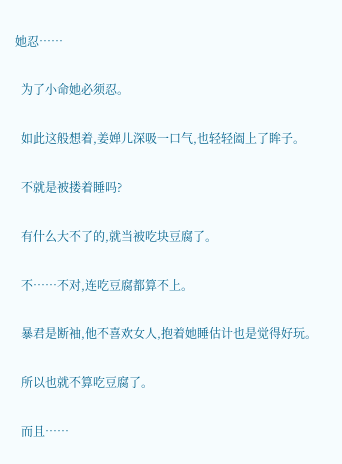她忍……

  为了小命她必须忍。

  如此这般想着,姜婵儿深吸一口气,也轻轻阖上了眸子。

  不就是被搂着睡吗?

  有什么大不了的,就当被吃块豆腐了。

  不……不对,连吃豆腐都算不上。

  暴君是断袖,他不喜欢女人,抱着她睡估计也是觉得好玩。

  所以也就不算吃豆腐了。

  而且……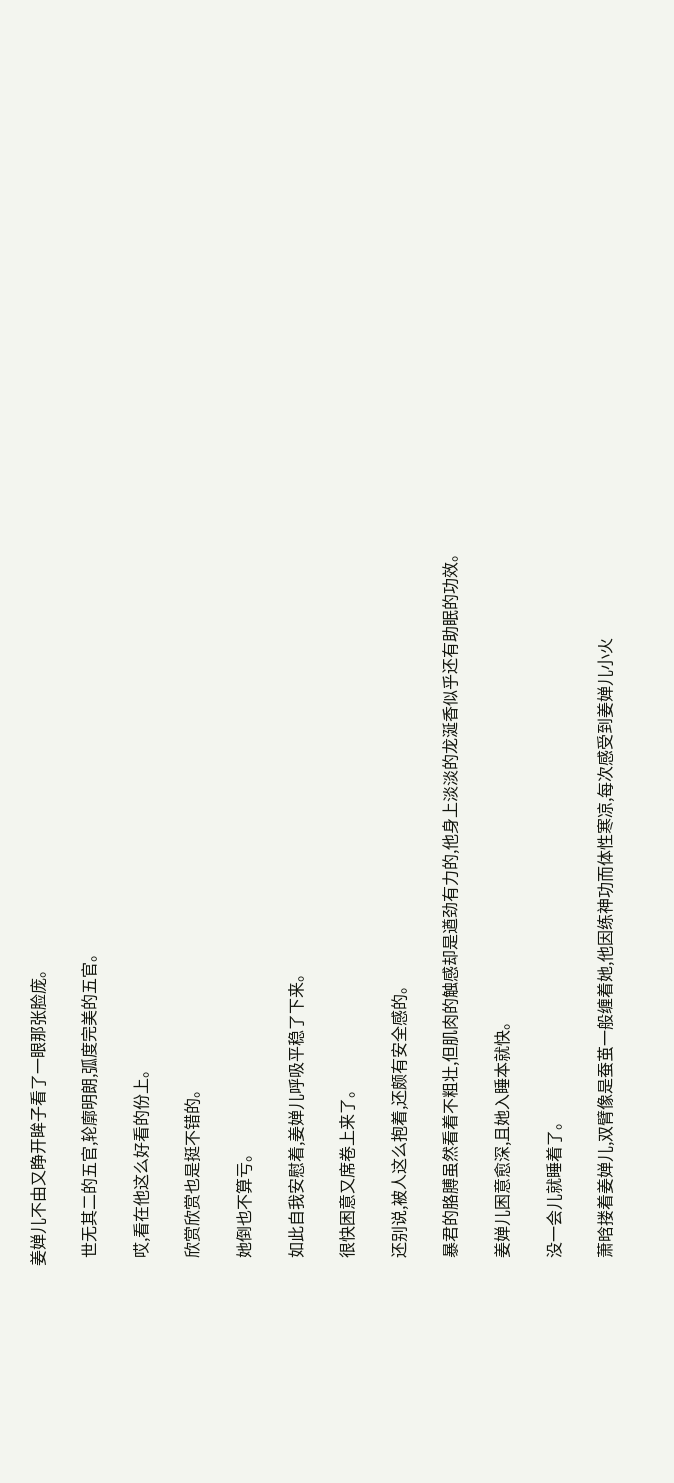姜婵儿不由又睁开眸子看了一眼那张脸庞。

  世无其二的五官,轮廓明朗,弧度完美的五官。

  哎,看在他这么好看的份上。

  欣赏欣赏也是挺不错的。

  她倒也不算亏。

  如此自我安慰着,姜婵儿呼吸平稳了下来。

  很快困意又席卷上来了。

  还别说,被人这么抱着,还颇有安全感的。

  暴君的胳膊虽然看着不粗壮,但肌肉的触感却是遒劲有力的,他身上淡淡的龙涎香似乎还有助眠的功效。

  姜婵儿困意愈深,且她入睡本就快。

  没一会儿就睡着了。

  萧晗搂着姜婵儿,双臂像是蚕茧一般缠着她,他因练神功而体性寒凉,每次感受到姜婵儿小火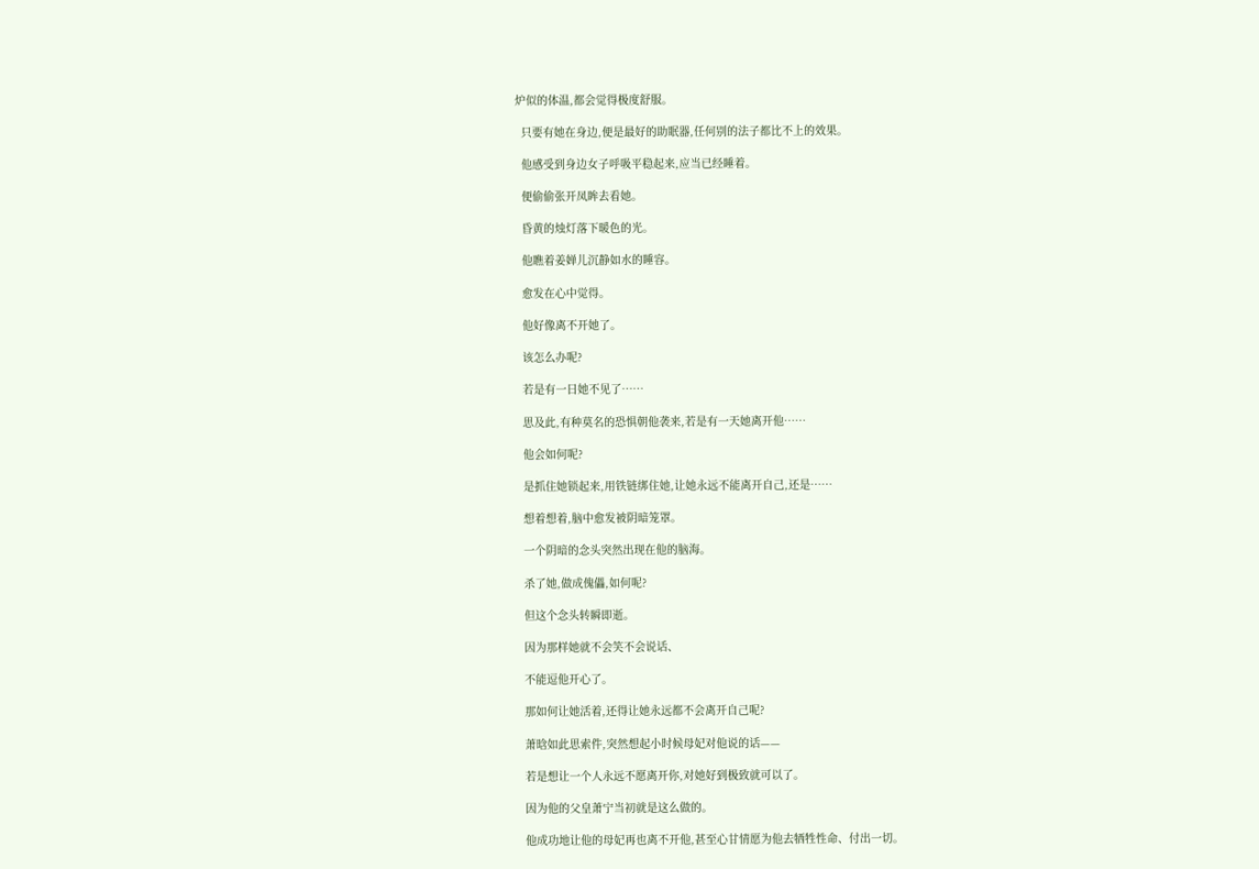炉似的体温,都会觉得极度舒服。

  只要有她在身边,便是最好的助眠器,任何别的法子都比不上的效果。

  他感受到身边女子呼吸平稳起来,应当已经睡着。

  便偷偷张开凤眸去看她。

  昏黄的烛灯落下暖色的光。

  他瞧着姜婵儿沉静如水的睡容。

  愈发在心中觉得。

  他好像离不开她了。

  该怎么办呢?

  若是有一日她不见了……

  思及此,有种莫名的恐惧朝他袭来,若是有一天她离开他……

  他会如何呢?

  是抓住她锁起来,用铁链绑住她,让她永远不能离开自己,还是……

  想着想着,脑中愈发被阴暗笼罩。

  一个阴暗的念头突然出现在他的脑海。

  杀了她,做成傀儡,如何呢?

  但这个念头转瞬即逝。

  因为那样她就不会笑不会说话、

  不能逗他开心了。

  那如何让她活着,还得让她永远都不会离开自己呢?

  萧晗如此思索件,突然想起小时候母妃对他说的话——

  若是想让一个人永远不愿离开你,对她好到极致就可以了。

  因为他的父皇萧宁当初就是这么做的。

  他成功地让他的母妃再也离不开他,甚至心甘情愿为他去牺牲性命、付出一切。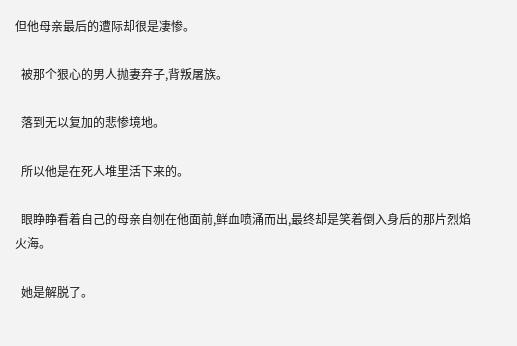但他母亲最后的遭际却很是凄惨。

  被那个狠心的男人抛妻弃子,背叛屠族。

  落到无以复加的悲惨境地。

  所以他是在死人堆里活下来的。

  眼睁睁看着自己的母亲自刎在他面前,鲜血喷涌而出,最终却是笑着倒入身后的那片烈焰火海。

  她是解脱了。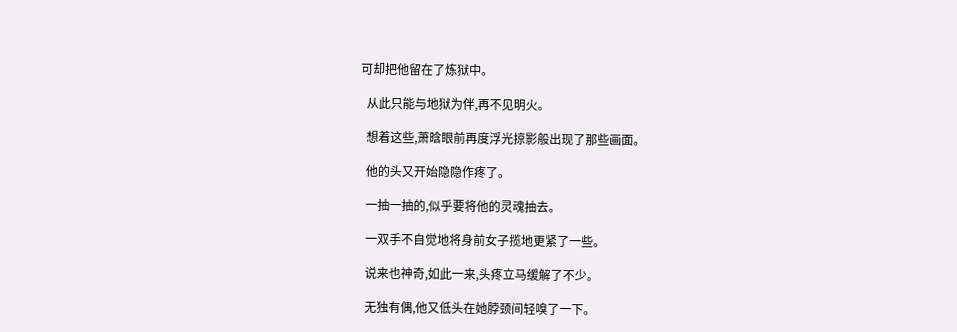可却把他留在了炼狱中。

  从此只能与地狱为伴,再不见明火。

  想着这些,萧晗眼前再度浮光掠影般出现了那些画面。

  他的头又开始隐隐作疼了。

  一抽一抽的,似乎要将他的灵魂抽去。

  一双手不自觉地将身前女子揽地更紧了一些。

  说来也神奇,如此一来,头疼立马缓解了不少。

  无独有偶,他又低头在她脖颈间轻嗅了一下。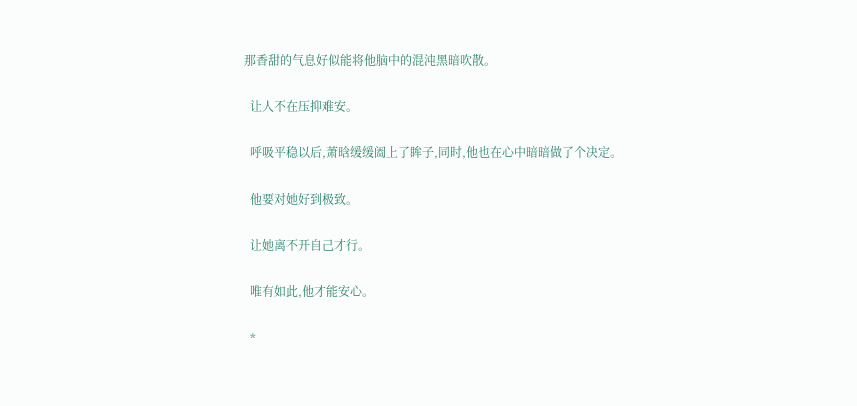那香甜的气息好似能将他脑中的混沌黑暗吹散。

  让人不在压抑难安。

  呼吸平稳以后,萧晗缓缓阖上了眸子,同时,他也在心中暗暗做了个决定。

  他要对她好到极致。

  让她离不开自己才行。

  唯有如此,他才能安心。

  *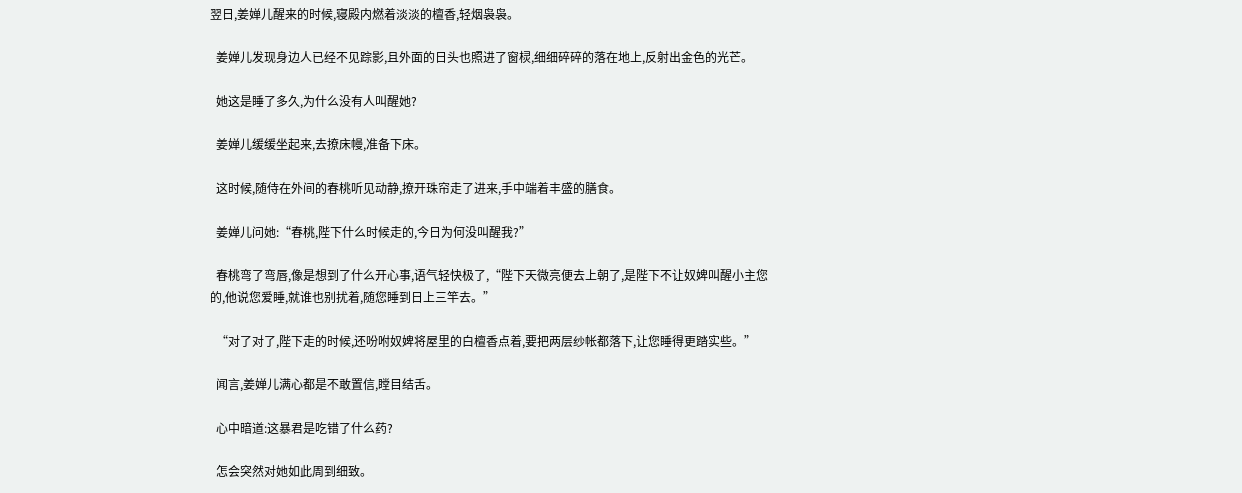翌日,姜婵儿醒来的时候,寝殿内燃着淡淡的檀香,轻烟袅袅。

  姜婵儿发现身边人已经不见踪影,且外面的日头也照进了窗棂,细细碎碎的落在地上,反射出金色的光芒。

  她这是睡了多久,为什么没有人叫醒她?

  姜婵儿缓缓坐起来,去撩床幔,准备下床。

  这时候,随侍在外间的春桃听见动静,撩开珠帘走了进来,手中端着丰盛的膳食。

  姜婵儿问她:“春桃,陛下什么时候走的,今日为何没叫醒我?”

  春桃弯了弯唇,像是想到了什么开心事,语气轻快极了,“陛下天微亮便去上朝了,是陛下不让奴婢叫醒小主您的,他说您爱睡,就谁也别扰着,随您睡到日上三竿去。”

  “对了对了,陛下走的时候,还吩咐奴婢将屋里的白檀香点着,要把两层纱帐都落下,让您睡得更踏实些。”

  闻言,姜婵儿满心都是不敢置信,瞠目结舌。

  心中暗道:这暴君是吃错了什么药?

  怎会突然对她如此周到细致。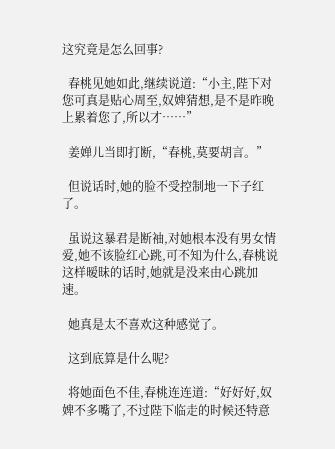这究竟是怎么回事?

  春桃见她如此,继续说道:“小主,陛下对您可真是贴心周至,奴婢猜想,是不是昨晚上累着您了,所以才……”

  姜婵儿当即打断,“春桃,莫要胡言。”

  但说话时,她的脸不受控制地一下子红了。

  虽说这暴君是断袖,对她根本没有男女情爱,她不该脸红心跳,可不知为什么,春桃说这样暧昧的话时,她就是没来由心跳加速。

  她真是太不喜欢这种感觉了。

  这到底算是什么呢?

  将她面色不佳,春桃连连道:“好好好,奴婢不多嘴了,不过陛下临走的时候还特意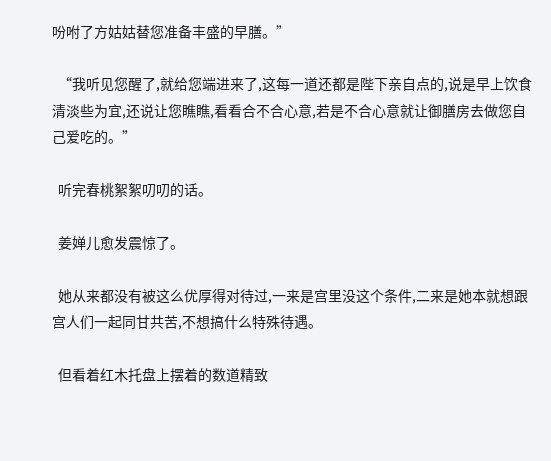吩咐了方姑姑替您准备丰盛的早膳。”

  “我听见您醒了,就给您端进来了,这每一道还都是陛下亲自点的,说是早上饮食清淡些为宜,还说让您瞧瞧,看看合不合心意,若是不合心意就让御膳房去做您自己爱吃的。”

  听完春桃絮絮叨叨的话。

  姜婵儿愈发震惊了。

  她从来都没有被这么优厚得对待过,一来是宫里没这个条件,二来是她本就想跟宫人们一起同甘共苦,不想搞什么特殊待遇。

  但看着红木托盘上摆着的数道精致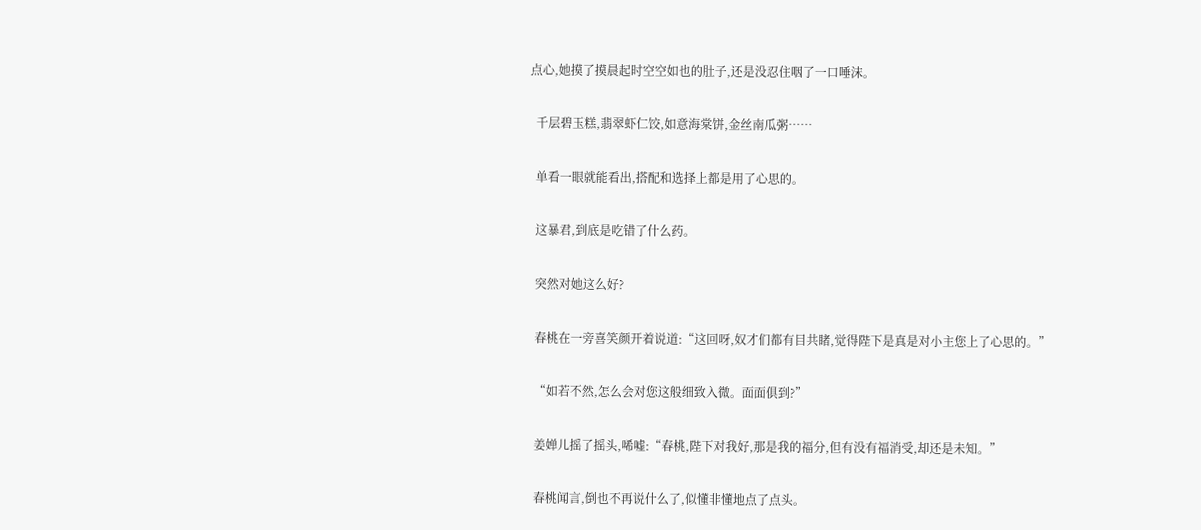点心,她摸了摸晨起时空空如也的肚子,还是没忍住咽了一口唾沫。

  千层碧玉糕,翡翠虾仁饺,如意海棠饼,金丝南瓜粥……

  单看一眼就能看出,搭配和选择上都是用了心思的。

  这暴君,到底是吃错了什么药。

  突然对她这么好?

  春桃在一旁喜笑颜开着说道:“这回呀,奴才们都有目共睹,觉得陛下是真是对小主您上了心思的。”

  “如若不然,怎么会对您这般细致入微。面面俱到?”

  姜婵儿摇了摇头,唏嘘:“春桃,陛下对我好,那是我的福分,但有没有福消受,却还是未知。”

  春桃闻言,倒也不再说什么了,似懂非懂地点了点头。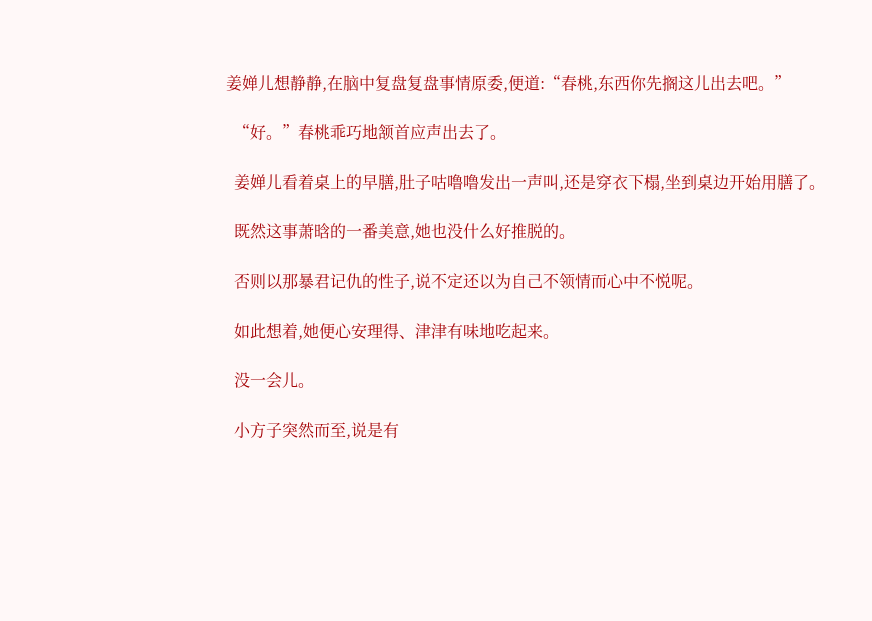姜婵儿想静静,在脑中复盘复盘事情原委,便道:“春桃,东西你先搁这儿出去吧。”

  “好。”春桃乖巧地颔首应声出去了。

  姜婵儿看着桌上的早膳,肚子咕噜噜发出一声叫,还是穿衣下榻,坐到桌边开始用膳了。

  既然这事萧晗的一番美意,她也没什么好推脱的。

  否则以那暴君记仇的性子,说不定还以为自己不领情而心中不悦呢。

  如此想着,她便心安理得、津津有味地吃起来。

  没一会儿。

  小方子突然而至,说是有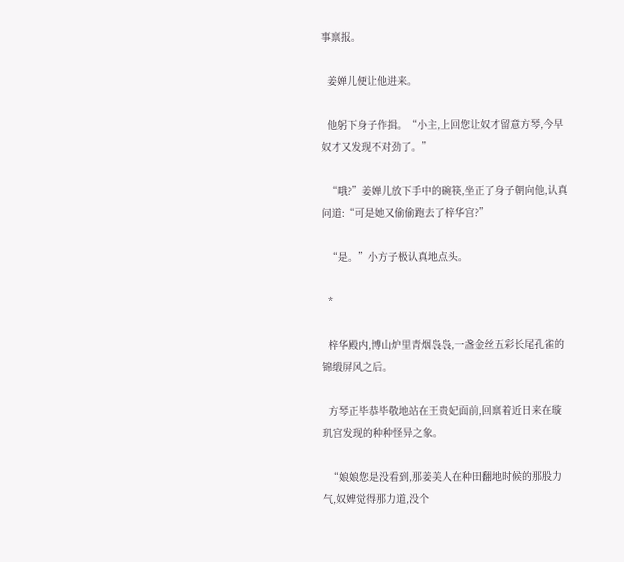事禀报。

  姜婵儿便让他进来。

  他躬下身子作揖。“小主,上回您让奴才留意方琴,今早奴才又发现不对劲了。”

  “哦?”姜婵儿放下手中的碗筷,坐正了身子朝向他,认真问道:“可是她又偷偷跑去了梓华宫?”

  “是。”小方子极认真地点头。

  *

  梓华殿内,博山炉里青烟袅袅,一盏金丝五彩长尾孔雀的锦缎屏风之后。

  方琴正毕恭毕敬地站在王贵妃面前,回禀着近日来在璇玑宫发现的种种怪异之象。

  “娘娘您是没看到,那姜美人在种田翻地时候的那股力气,奴婢觉得那力道,没个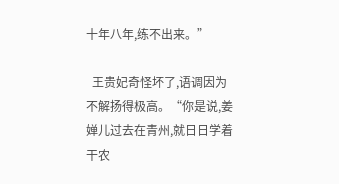十年八年,练不出来。”

  王贵妃奇怪坏了,语调因为不解扬得极高。“你是说,姜婵儿过去在青州,就日日学着干农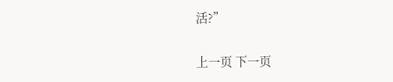活?”

上一页 下一页